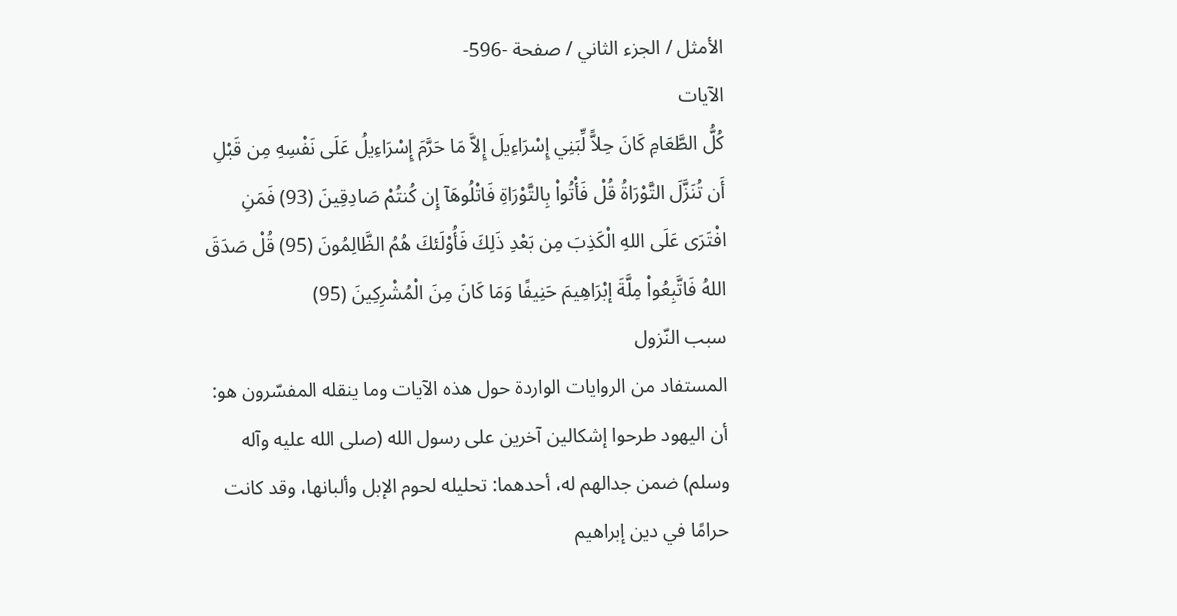الأمثل / الجزء الثاني / صفحة -596-
الآيات
كُلُّ الطَّعَامِ كَانَ حِلاًّ لِّبَنِي إِسْرَاءِيلَ إِلاَّ مَا حَرَّمَ إِسْرَاءِيلُ عَلَى نَفْسِهِ مِن قَبْلِ أَن تُنَزَّلَ التَّوْرَاةُ قُلْ فَأْتُواْ بِالتَّوْرَاةِ فَاتْلُوهَآ إِن كُنتُمْ صَادِقِينَ (93) فَمَنِ افْتَرَى عَلَى اللهِ الْكَذِبَ مِن بَعْدِ ذَلِكَ فَأُوْلَئكَ هُمُ الظَّالِمُونَ (95) قُلْ صَدَقَ اللهُ فَاتَّبِعُواْ مِلَّةَ إبْرَاهِيمَ حَنِيفًا وَمَا كَانَ مِنَ الْمُشْرِكِينَ (95)
سبب النّزول
المستفاد من الروايات الواردة حول هذه الآيات وما ينقله المفسّرون هو: أن اليهود طرحوا إشكالين آخرين على رسول الله (صلى الله عليه وآله وسلم) ضمن جدالهم له، أحدهما: تحليله لحوم الإبل وألبانها، وقد كانت حرامًا في دين إبراهيم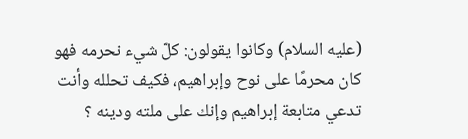(عليه السلام) وكانوا يقولون: كلّ شيء نحرمه فهو كان محرمًا على نوح وإبراهيم، فكيف تحلله وأنت تدعي متابعة إبراهيم وإنك على ملته ودينه ؟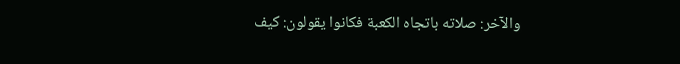والآخر: صلاته باتجاه الكعبة فكانوا يقولون: كيف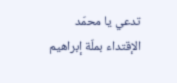تدعي يا محمّد الإقتداء بملّة إبراهيم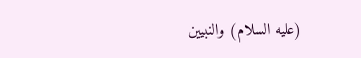(عليه السلام) والنبيين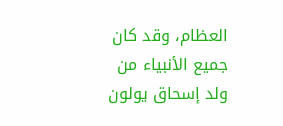العظام، وقد كان جميع الأنبياء من ولد إسحاق يولون